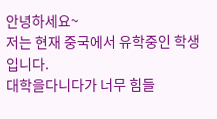안녕하세요~
저는 현재 중국에서 유학중인 학생입니다.
대학을다니다가 너무 힘들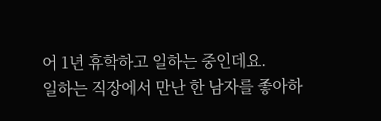어 1년 휴학하고 일하는 중인데요.
일하는 직장에서 만난 한 남자를 좋아하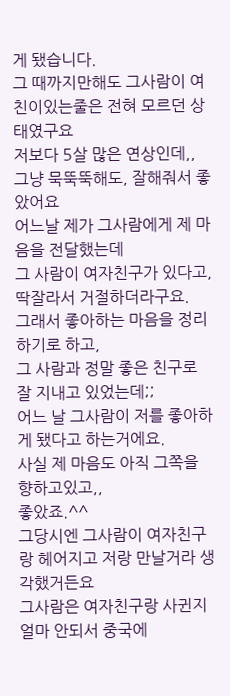게 됐습니다.
그 때까지만해도 그사람이 여친이있는줄은 전혀 모르던 상태였구요
저보다 5살 많은 연상인데,, 그냥 묵뚝뚝해도, 잘해줘서 좋았어요
어느날 제가 그사람에게 제 마음을 전달했는데
그 사람이 여자친구가 있다고, 딱잘라서 거절하더라구요.
그래서 좋아하는 마음을 정리하기로 하고,
그 사람과 정말 좋은 친구로 잘 지내고 있었는데;;
어느 날 그사람이 저를 좋아하게 됐다고 하는거에요.
사실 제 마음도 아직 그쪽을 향하고있고,,
좋았죠.^^
그당시엔 그사람이 여자친구랑 헤어지고 저랑 만날거라 생각했거든요
그사람은 여자친구랑 사귄지 얼마 안되서 중국에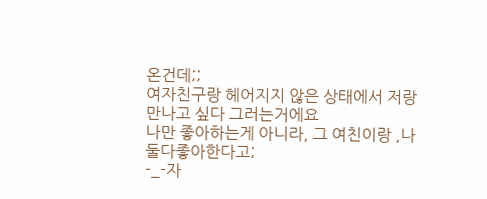온건데;;
여자친구랑 헤어지지 않은 상태에서 저랑 만나고 싶다 그러는거에요
나만 좋아하는게 아니라, 그 여친이랑 ,나 둘다좋아한다고;
-_-자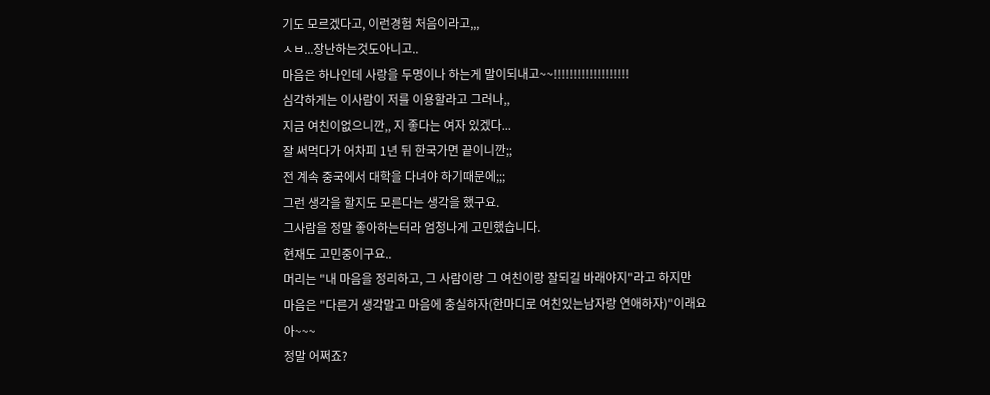기도 모르겠다고, 이런경험 처음이라고,,,
ㅅㅂ...장난하는것도아니고..
마음은 하나인데 사랑을 두명이나 하는게 말이되내고~~!!!!!!!!!!!!!!!!!!!
심각하게는 이사람이 저를 이용할라고 그러나,,
지금 여친이없으니깐,, 지 좋다는 여자 있겠다...
잘 써먹다가 어차피 1년 뒤 한국가면 끝이니깐;;
전 계속 중국에서 대학을 다녀야 하기때문에;;;
그런 생각을 할지도 모른다는 생각을 했구요.
그사람을 정말 좋아하는터라 엄청나게 고민했습니다.
현재도 고민중이구요..
머리는 "내 마음을 정리하고, 그 사람이랑 그 여친이랑 잘되길 바래야지"라고 하지만
마음은 "다른거 생각말고 마음에 충실하자(한마디로 여친있는남자랑 연애하자)"이래요
아~~~
정말 어쩌죠?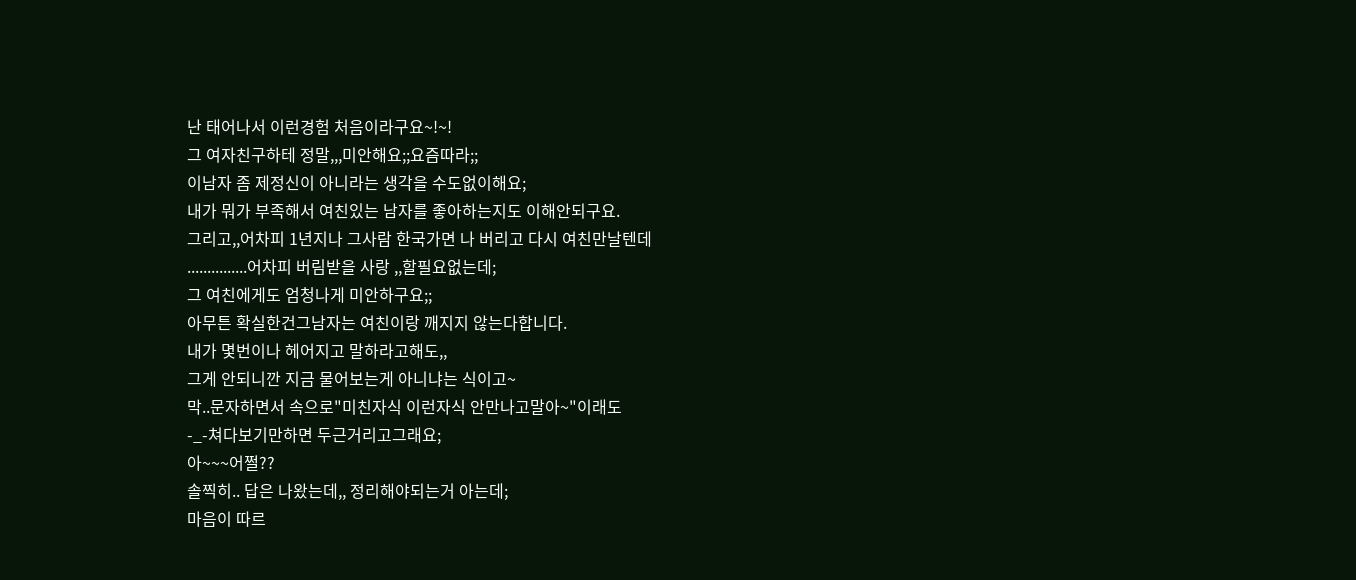난 태어나서 이런경험 처음이라구요~!~!
그 여자친구하테 정말,,,미안해요;;요즘따라;;
이남자 좀 제정신이 아니라는 생각을 수도없이해요;
내가 뭐가 부족해서 여친있는 남자를 좋아하는지도 이해안되구요.
그리고,,어차피 1년지나 그사람 한국가면 나 버리고 다시 여친만날텐데
...............어차피 버림받을 사랑 ,,할필요없는데;
그 여친에게도 엄청나게 미안하구요;;
아무튼 확실한건그남자는 여친이랑 깨지지 않는다합니다.
내가 몇번이나 헤어지고 말하라고해도,,
그게 안되니깐 지금 물어보는게 아니냐는 식이고~
막..문자하면서 속으로"미친자식 이런자식 안만나고말아~"이래도
-_-쳐다보기만하면 두근거리고그래요;
아~~~어쩔??
솔찍히.. 답은 나왔는데,, 정리해야되는거 아는데;
마음이 따르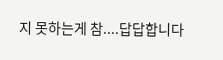지 못하는게 참....답답합니다